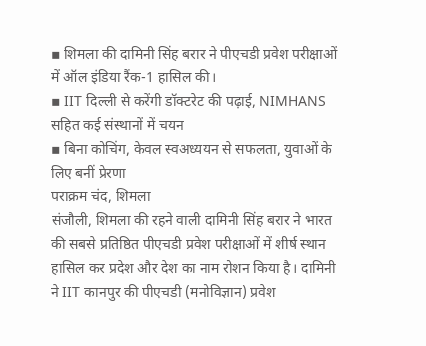▪ शिमला की दामिनी सिंह बरार ने पीएचडी प्रवेश परीक्षाओं में ऑल इंडिया रैंक-1 हासिल की।
▪ IIT दिल्ली से करेंगी डॉक्टरेट की पढ़ाई, NIMHANS सहित कई संस्थानों में चयन
▪ बिना कोचिंग, केवल स्वअध्ययन से सफलता, युवाओं के लिए बनीं प्रेरणा
पराक्रम चंद, शिमला
संजौली, शिमला की रहने वाली दामिनी सिंह बरार ने भारत की सबसे प्रतिष्ठित पीएचडी प्रवेश परीक्षाओं में शीर्ष स्थान हासिल कर प्रदेश और देश का नाम रोशन किया है। दामिनी ने IIT कानपुर की पीएचडी (मनोविज्ञान) प्रवेश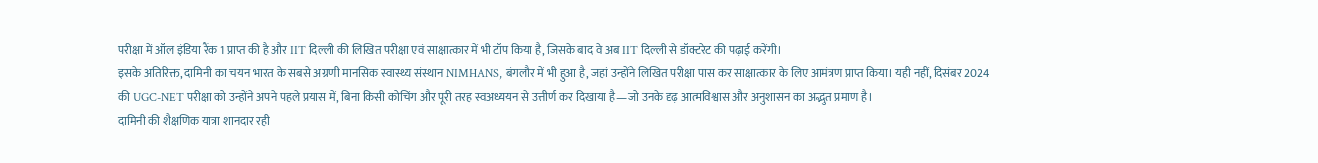परीक्षा में ऑल इंडिया रैंक 1 प्राप्त की है और IIT दिल्ली की लिखित परीक्षा एवं साक्षात्कार में भी टॉप किया है, जिसके बाद वे अब IIT दिल्ली से डॉक्टरेट की पढ़ाई करेंगी।
इसके अतिरिक्त, दामिनी का चयन भारत के सबसे अग्रणी मानसिक स्वास्थ्य संस्थान NIMHANS, बंगलौर में भी हुआ है, जहां उन्होंने लिखित परीक्षा पास कर साक्षात्कार के लिए आमंत्रण प्राप्त किया। यही नहीं, दिसंबर 2024 की UGC-NET परीक्षा को उन्होंने अपने पहले प्रयास में, बिना किसी कोचिंग और पूरी तरह स्वअध्ययन से उत्तीर्ण कर दिखाया है—जो उनके दृढ़ आत्मविश्वास और अनुशासन का अद्भुत प्रमाण है।
दामिनी की शैक्षणिक यात्रा शानदार रही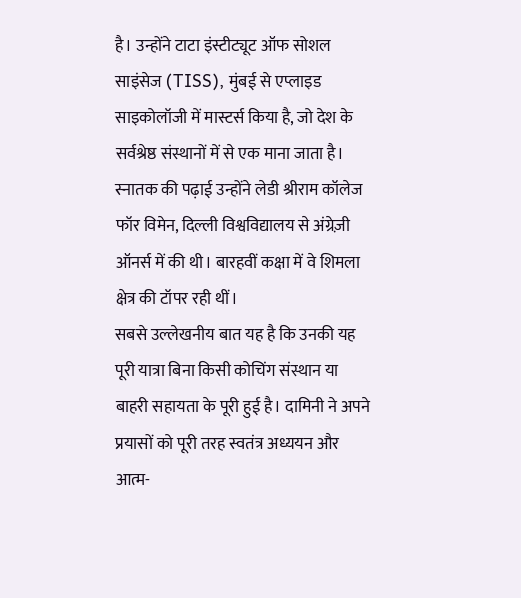है। उन्होंने टाटा इंस्टीट्यूट ऑफ सोशल साइंसेज (TISS), मुंबई से एप्लाइड साइकोलॉजी में मास्टर्स किया है, जो देश के सर्वश्रेष्ठ संस्थानों में से एक माना जाता है। स्नातक की पढ़ाई उन्होंने लेडी श्रीराम कॉलेज फॉर विमेन, दिल्ली विश्वविद्यालय से अंग्रेज़ी ऑनर्स में की थी। बारहवीं कक्षा में वे शिमला क्षेत्र की टॉपर रही थीं।
सबसे उल्लेखनीय बात यह है कि उनकी यह पूरी यात्रा बिना किसी कोचिंग संस्थान या बाहरी सहायता के पूरी हुई है। दामिनी ने अपने प्रयासों को पूरी तरह स्वतंत्र अध्ययन और आत्म-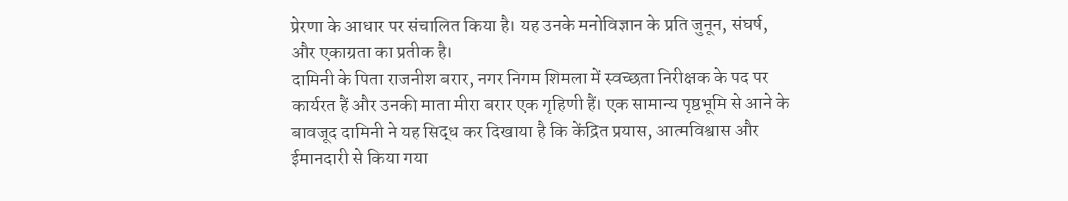प्रेरणा के आधार पर संचालित किया है। यह उनके मनोविज्ञान के प्रति जुनून, संघर्ष, और एकाग्रता का प्रतीक है।
दामिनी के पिता राजनीश बरार, नगर निगम शिमला में स्वच्छता निरीक्षक के पद पर कार्यरत हैं और उनकी माता मीरा बरार एक गृहिणी हैं। एक सामान्य पृष्ठभूमि से आने के बावजूद दामिनी ने यह सिद्ध कर दिखाया है कि केंद्रित प्रयास, आत्मविश्वास और ईमानदारी से किया गया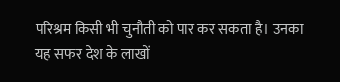परिश्रम किसी भी चुनौती को पार कर सकता है। उनका यह सफर देश के लाखों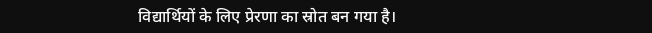विद्यार्थियों के लिए प्रेरणा का स्रोत बन गया है।